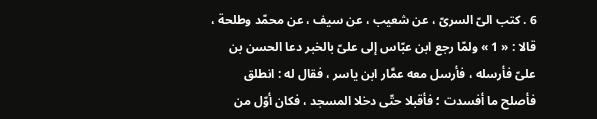6 . كتب الىّ السرىّ ، عن شعيب ، عن سيف ، عن محمّد وطلحة ، قالا : « 1 » ولمّا رجع ابن عبّاس إلى علىّ بالخبر دعا الحسن بن علىّ فأرسله ، فأرسل معه عمَّار ابن ياسر ، فقال له : انطلق فأصلح ما أفسدت ؛ فأقبلا حتّى دخلا المسجد ، فكان أوّل من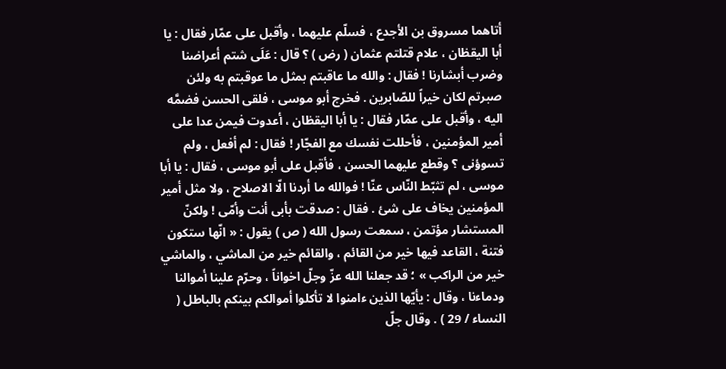أتاهما مسروق بن الأجدع ، فسلّم عليهما ، وأقبل على عمّار فقال : يا أبا اليقظان ، علام قتلتم عثمان ( رض ) ؟ قال : عَلَى شتم أعراضنا وضرب أبشارنا ! فقال : والله ما عاقبتم بمثل ما عوقبتم به ولئن صبرتم لكان خيراً للصّابرين . فخرج أبو موسى ، فلقى الحسن فضمَّه اليه ، وأقبل على عمّار فقال : يا أبا اليقظان ، أعدوت فيمن عدا على أمير المؤمنين ، فأحللت نفسك مع الفجّار ! فقال : لم أفعل ، ولم تسوؤنى ؟ وقطع عليهما الحسن ، فأقبل على أبو موسى ، فقال : يا أبا موسى ، لم تثبّط النّاس عنّا ! فوالله ما أردنا الّا الاصلاح ، ولا مثل أمير المؤمنين يخاف على شئ . فقال : صدقت بأبى أنت وأمّى ! ولكنّ المستشار مؤتمن ، سمعت رسول الله ( ص ) يقول : « انّها ستكون فتنة ، القاعد فيها خير من القائم ، والقائم خير من الماشي ، والماشي خير من الراكب » ؛ قد جعلنا الله عزّ وجلّ اخواناً ، وحرّم علينا أموالنا ودماءنا ، وقال : يأيّها الذين ءامنوا لا تأكلوا أموالكم بينكم بالباطل ( النساء / 29 ) . وقال جلّ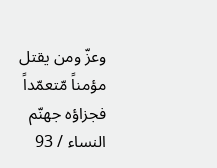وعزّ ومن يقتل مؤمناً مّتعمّداً فجزاؤه جهنّم النساء / 93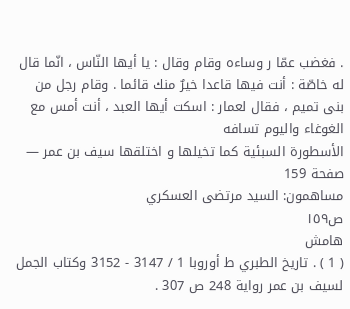. فغضب عمّا ر وساءه وقام وقال : يا أيها النّاس ، انّما قال له خاصّة : أنت فيها قاعدا خيرٌ منك قائما . وقام رجل من بنى تميم ، فقال لعمار : اسكت أيها العبد ، أنت أمس مع الغوغاء واليوم تسافه
الأسطورة السبئية كما تخيلها و اختلقها سيف بن عمر — صفحة 159
مساهمون: السيد مرتضى العسكري
ص١٥٩
هامش
( 1 ) . تاريخ الطبري ط أوروبا 1 / 3147 - 3152 وكتاب الجمل لسيف بن عمر رواية 248 ص 307 .